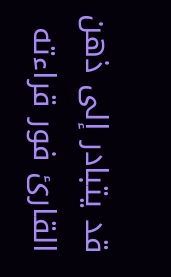قد يتبادر إلى ذهن القارئ فور قراءته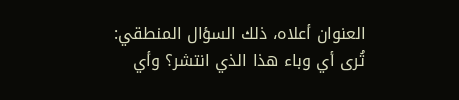العنوان أعلاه، ذلك السؤال المنطقي: تُرى أي وباء هذا الذي انتشر؟ وأي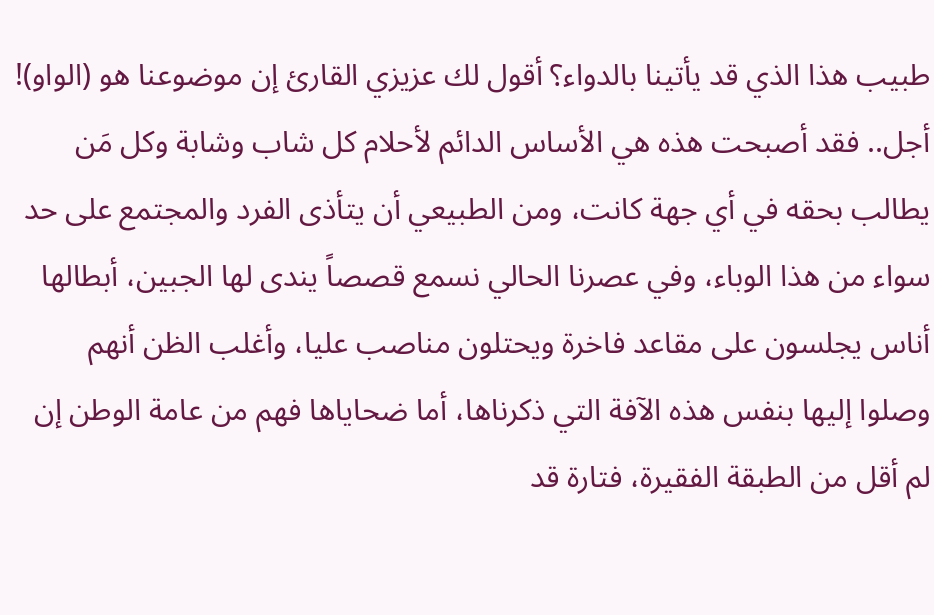طبيب هذا الذي قد يأتينا بالدواء؟ أقول لك عزيزي القارئ إن موضوعنا هو (الواو)! أجل.. فقد أصبحت هذه هي الأساس الدائم لأحلام كل شاب وشابة وكل مَن يطالب بحقه في أي جهة كانت، ومن الطبيعي أن يتأذى الفرد والمجتمع على حد سواء من هذا الوباء، وفي عصرنا الحالي نسمع قصصاً يندى لها الجبين، أبطالها أناس يجلسون على مقاعد فاخرة ويحتلون مناصب عليا، وأغلب الظن أنهم وصلوا إليها بنفس هذه الآفة التي ذكرناها، أما ضحاياها فهم من عامة الوطن إن لم أقل من الطبقة الفقيرة، فتارة قد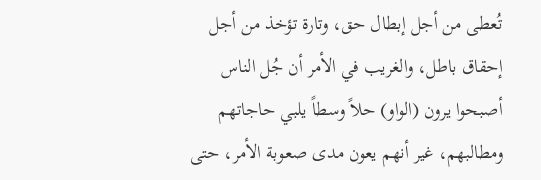تُعطى من أجل إبطال حق، وتارة تؤخذ من أجل إحقاق باطل، والغريب في الأمر أن جُل الناس أصبحوا يرون (الواو) حلاً وسطاً يلبي حاجاتهم ومطالبهم، غير أنهم يعون مدى صعوبة الأمر، حتى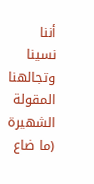أننا نسينا وتجالهنا المقولة الشهيرة (ما ضاع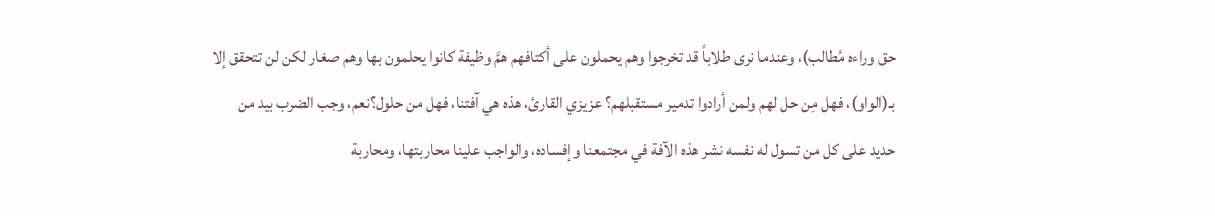حق وراءه مُطالب)، وعندما نرى طلاباً قد تخرجوا وهم يحملون على أكتافهم همَّ وظيفة كانوا يحلمون بها وهم صغار لكن لن تتحقق إلا بـ(الواو)، فهل مِن حل لهم ولمن أرادوا تدمير مستقبلهم؟ عزيزي القارئ، هذه هي آفتنا، فهل من حلول؟نعم، وجب الضرب بيد من حديد على كل من تسول له نفسه نشر هذه الآفة في مجتمعنا وإفساده، والواجب علينا محاربتها، ومحاربة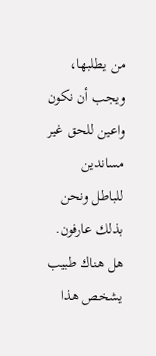من يطلبها، ويجب أن نكون واعين للحق غير مساندين للباطل ونحن بذلك عارفون. هل هناك طبيب يشخص هذا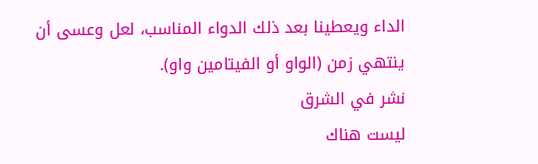الداء ويعطينا بعد ذلك الدواء المناسب، لعل وعسى أن ينتهي زمن (الواو أو الفيتامين واو).
نشر في الشرق
ليست هناك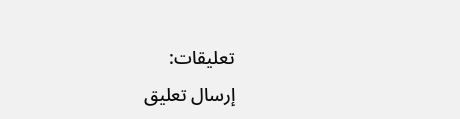تعليقات:
إرسال تعليق